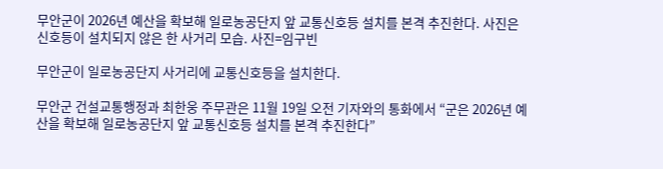무안군이 2026년 예산을 확보해 일로농공단지 앞 교통신호등 설치를 본격 추진한다. 사진은 신호등이 설치되지 않은 한 사거리 모습. 사진=임구빈

무안군이 일로농공단지 사거리에 교통신호등을 설치한다.

무안군 건설교통행정과 최한웅 주무관은 11월 19일 오전 기자와의 통화에서 “군은 2026년 예산을 확보해 일로농공단지 앞 교통신호등 설치를 본격 추진한다”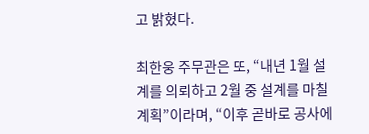고 밝혔다.

최한웅 주무관은 또, “내년 1월 설계를 의뢰하고 2월 중 설계를 마칠 계획”이라며, “이후 곧바로 공사에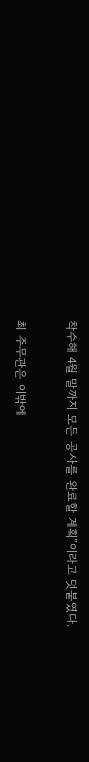착수해 4월 말까지 모든 공사를 완료할 계획”이라고 덧붙였다.

최 주무관은 이밖에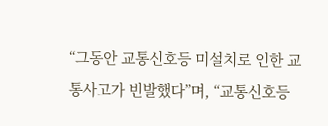“그동안 교통신호등 미설치로 인한 교통사고가 빈발했다”며, “교통신호등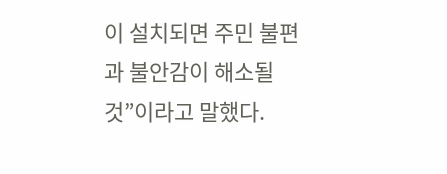이 설치되면 주민 불편과 불안감이 해소될 것”이라고 말했다.